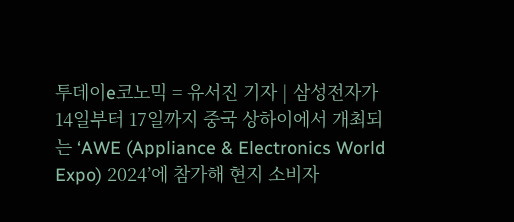투데이e코노믹 = 유서진 기자 | 삼성전자가 14일부터 17일까지 중국 상하이에서 개최되는 ‘AWE (Appliance & Electronics World Expo) 2024’에 참가해 현지 소비자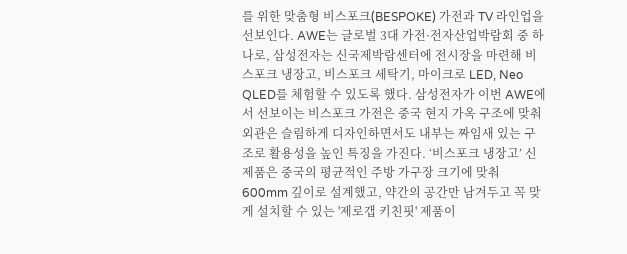를 위한 맞춤형 비스포크(BESPOKE) 가전과 TV 라인업을 선보인다. AWE는 글로벌 3대 가전·전자산업박람회 중 하나로, 삼성전자는 신국제박람센터에 전시장을 마련해 비스포크 냉장고, 비스포크 세탁기, 마이크로 LED, Neo QLED를 체험할 수 있도록 했다. 삼성전자가 이번 AWE에서 선보이는 비스포크 가전은 중국 현지 가옥 구조에 맞춰 외관은 슬림하게 디자인하면서도 내부는 짜임새 있는 구조로 활용성을 높인 특징을 가진다. ‘비스포크 냉장고’ 신제품은 중국의 평균적인 주방 가구장 크기에 맞춰 600mm 깊이로 설계했고, 약간의 공간만 남겨두고 꼭 맞게 설치할 수 있는 '제로갭 키친핏' 제품이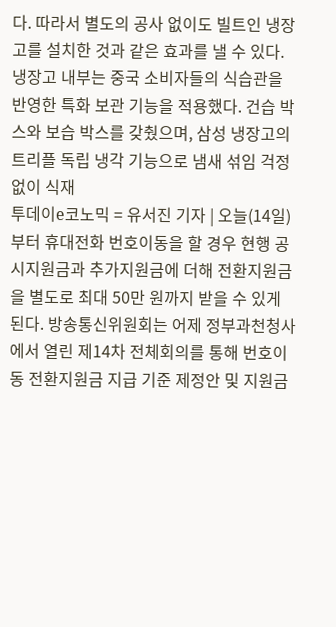다. 따라서 별도의 공사 없이도 빌트인 냉장고를 설치한 것과 같은 효과를 낼 수 있다. 냉장고 내부는 중국 소비자들의 식습관을 반영한 특화 보관 기능을 적용했다. 건습 박스와 보습 박스를 갖췄으며, 삼성 냉장고의 트리플 독립 냉각 기능으로 냄새 섞임 걱정 없이 식재
투데이e코노믹 = 유서진 기자 | 오늘(14일)부터 휴대전화 번호이동을 할 경우 현행 공시지원금과 추가지원금에 더해 전환지원금을 별도로 최대 50만 원까지 받을 수 있게 된다. 방송통신위원회는 어제 정부과천청사에서 열린 제14차 전체회의를 통해 번호이동 전환지원금 지급 기준 제정안 및 지원금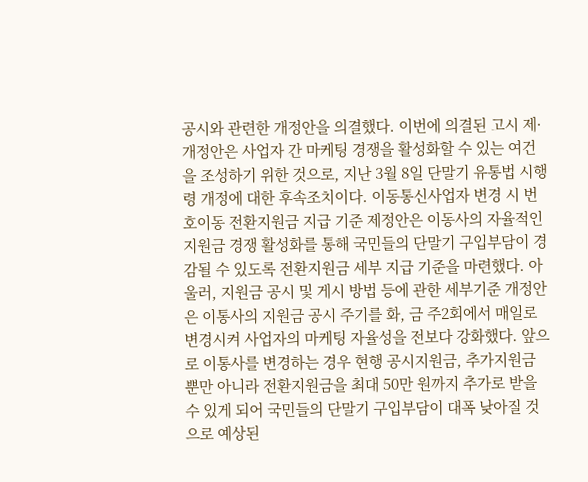공시와 관련한 개정안을 의결했다. 이번에 의결된 고시 제·개정안은 사업자 간 마케팅 경쟁을 활성화할 수 있는 여건을 조성하기 위한 것으로, 지난 3월 8일 단말기 유통법 시행령 개정에 대한 후속조치이다. 이동통신사업자 변경 시 번호이동 전환지원금 지급 기준 제정안은 이동사의 자율적인 지원금 경쟁 활성화를 통해 국민들의 단말기 구입부담이 경감될 수 있도록 전환지원금 세부 지급 기준을 마련했다. 아울러, 지원금 공시 및 게시 방법 등에 관한 세부기준 개정안은 이통사의 지원금 공시 주기를 화, 금 주2회에서 매일로 변경시켜 사업자의 마케팅 자율성을 전보다 강화했다. 앞으로 이통사를 변경하는 경우 현행 공시지원금, 추가지원금 뿐만 아니라 전환지원금을 최대 50만 원까지 추가로 받을 수 있게 되어 국민들의 단말기 구입부담이 대폭 낮아질 것으로 예상된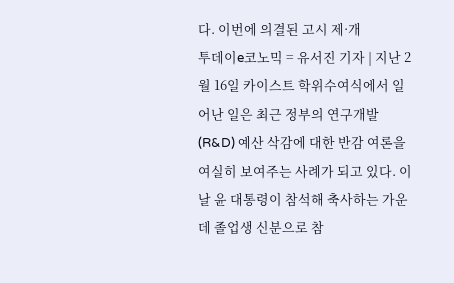다. 이번에 의결된 고시 제·개
투데이e코노믹 = 유서진 기자 | 지난 2월 16일 카이스트 학위수여식에서 일어난 일은 최근 정부의 연구개발(R&D) 예산 삭감에 대한 반감 여론을 여실히 보여주는 사례가 되고 있다. 이날 윤 대통령이 참석해 축사하는 가운데 졸업생 신분으로 참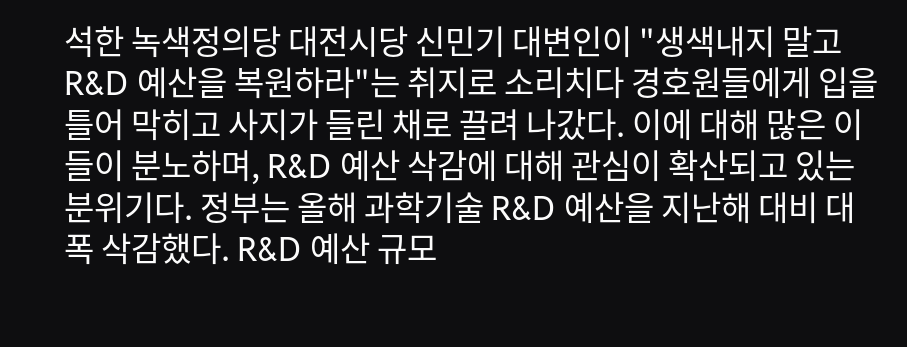석한 녹색정의당 대전시당 신민기 대변인이 "생색내지 말고 R&D 예산을 복원하라"는 취지로 소리치다 경호원들에게 입을 틀어 막히고 사지가 들린 채로 끌려 나갔다. 이에 대해 많은 이들이 분노하며, R&D 예산 삭감에 대해 관심이 확산되고 있는 분위기다. 정부는 올해 과학기술 R&D 예산을 지난해 대비 대폭 삭감했다. R&D 예산 규모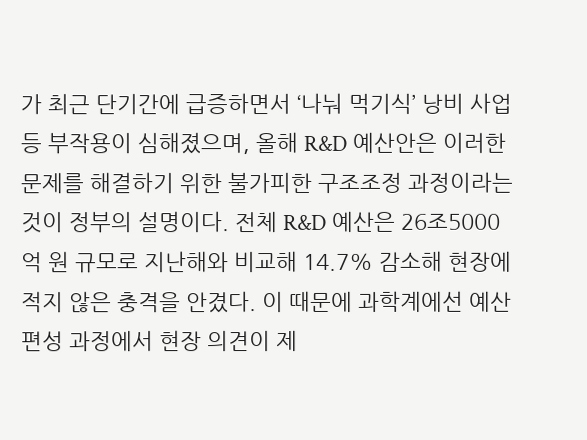가 최근 단기간에 급증하면서 ‘나눠 먹기식’ 낭비 사업 등 부작용이 심해졌으며, 올해 R&D 예산안은 이러한 문제를 해결하기 위한 불가피한 구조조정 과정이라는 것이 정부의 설명이다. 전체 R&D 예산은 26조5000억 원 규모로 지난해와 비교해 14.7% 감소해 현장에 적지 않은 충격을 안겼다. 이 때문에 과학계에선 예산 편성 과정에서 현장 의견이 제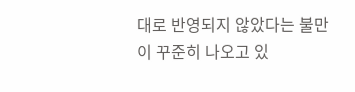대로 반영되지 않았다는 불만이 꾸준히 나오고 있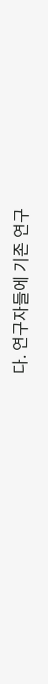다. 연구자들에 기존 연구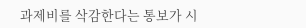과제비를 삭감한다는 통보가 시